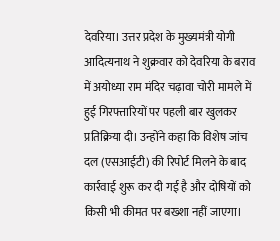देवरिया। उत्तर प्रदेश के मुख्यमंत्री योगी आदित्यनाथ ने शुक्रवार को देवरिया के बराव में अयोध्या राम मंदिर चढ़ावा चोरी मामले में हुई गिरफ्तारियों पर पहली बार खुलकर प्रतिक्रिया दी। उन्होंने कहा कि विशेष जांच दल (एसआईटी) की रिपोर्ट मिलने के बाद कार्रवाई शुरू कर दी गई है और दोषियों को किसी भी कीमत पर बख्शा नहीं जाएगा।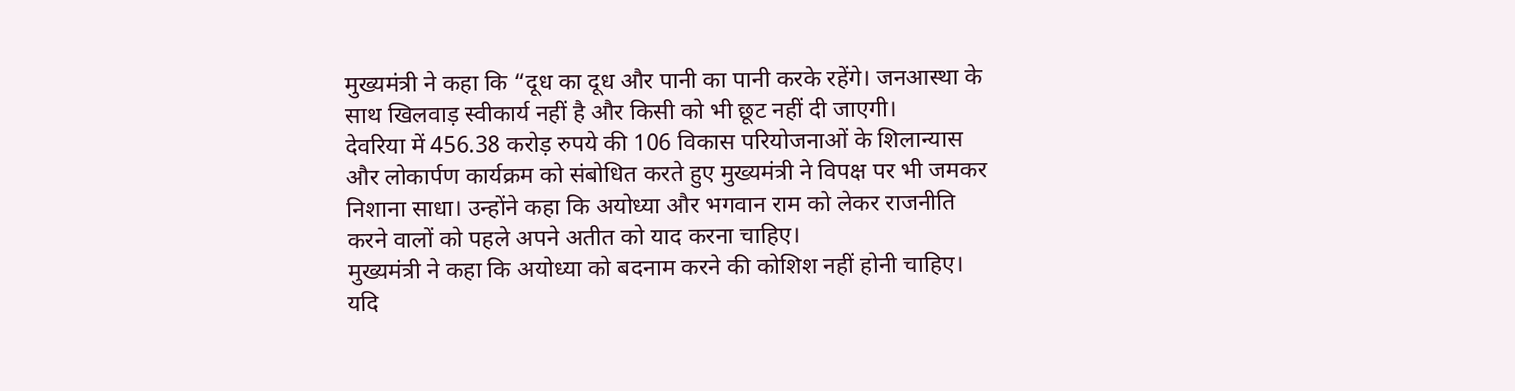मुख्यमंत्री ने कहा कि “दूध का दूध और पानी का पानी करके रहेंगे। जनआस्था के साथ खिलवाड़ स्वीकार्य नहीं है और किसी को भी छूट नहीं दी जाएगी।
देवरिया में 456.38 करोड़ रुपये की 106 विकास परियोजनाओं के शिलान्यास और लोकार्पण कार्यक्रम को संबोधित करते हुए मुख्यमंत्री ने विपक्ष पर भी जमकर निशाना साधा। उन्होंने कहा कि अयोध्या और भगवान राम को लेकर राजनीति करने वालों को पहले अपने अतीत को याद करना चाहिए।
मुख्यमंत्री ने कहा कि अयोध्या को बदनाम करने की कोशिश नहीं होनी चाहिए। यदि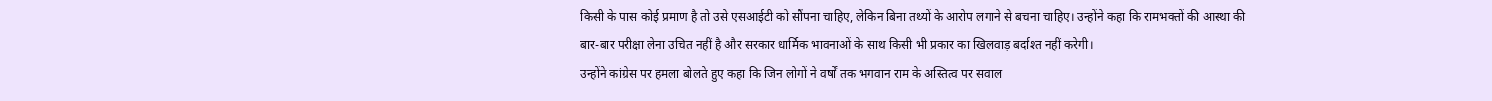किसी के पास कोई प्रमाण है तो उसे एसआईटी को सौंपना चाहिए, लेकिन बिना तथ्यों के आरोप लगाने से बचना चाहिए। उन्होंने कहा कि रामभक्तों की आस्था की बार-बार परीक्षा लेना उचित नहीं है और सरकार धार्मिक भावनाओं के साथ किसी भी प्रकार का खिलवाड़ बर्दाश्त नहीं करेगी।
उन्होंने कांग्रेस पर हमला बोलते हुए कहा कि जिन लोगों ने वर्षों तक भगवान राम के अस्तित्व पर सवाल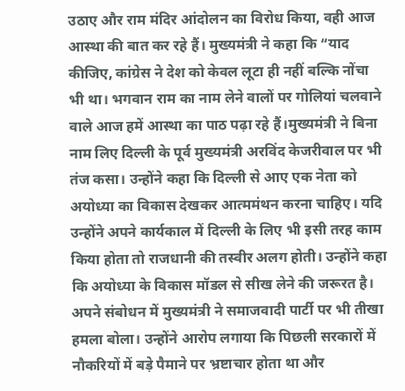उठाए और राम मंदिर आंदोलन का विरोध किया, वही आज आस्था की बात कर रहे हैं। मुख्यमंत्री ने कहा कि “याद कीजिए, कांग्रेस ने देश को केवल लूटा ही नहीं बल्कि नोंचा भी था। भगवान राम का नाम लेने वालों पर गोलियां चलवाने वाले आज हमें आस्था का पाठ पढ़ा रहे हैं।मुख्यमंत्री ने बिना नाम लिए दिल्ली के पूर्व मुख्यमंत्री अरविंद केजरीवाल पर भी तंज कसा। उन्होंने कहा कि दिल्ली से आए एक नेता को अयोध्या का विकास देखकर आत्ममंथन करना चाहिए। यदि उन्होंने अपने कार्यकाल में दिल्ली के लिए भी इसी तरह काम किया होता तो राजधानी की तस्वीर अलग होती। उन्होंने कहा कि अयोध्या के विकास मॉडल से सीख लेने की जरूरत है।
अपने संबोधन में मुख्यमंत्री ने समाजवादी पार्टी पर भी तीखा हमला बोला। उन्होंने आरोप लगाया कि पिछली सरकारों में नौकरियों में बड़े पैमाने पर भ्रष्टाचार होता था और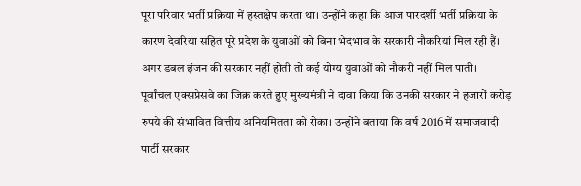पूरा परिवार भर्ती प्रक्रिया में हस्तक्षेप करता था। उन्होंने कहा कि आज पारदर्शी भर्ती प्रक्रिया के कारण देवरिया सहित पूरे प्रदेश के युवाओं को बिना भेदभाव के सरकारी नौकरियां मिल रही हैं। अगर डबल इंजन की सरकार नहीं होती तो कई योग्य युवाओं को नौकरी नहीं मिल पाती।
पूर्वांचल एक्सप्रेसवे का जिक्र करते हुए मुख्यमंत्री ने दावा किया कि उनकी सरकार ने हजारों करोड़ रुपये की संभावित वित्तीय अनियमितता को रोका। उन्होंने बताया कि वर्ष 2016 में समाजवादी पार्टी सरकार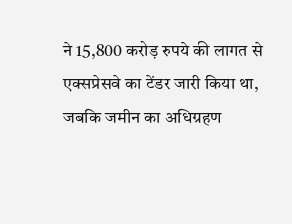ने 15,800 करोड़ रुपये की लागत से एक्सप्रेसवे का टेंडर जारी किया था, जबकि जमीन का अधिग्रहण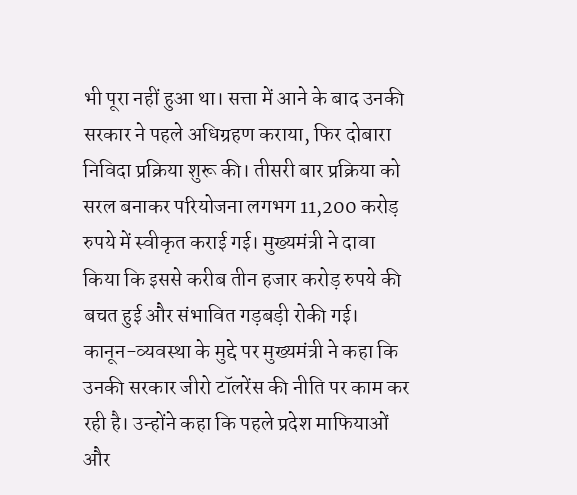भी पूरा नहीं हुआ था। सत्ता में आने के बाद उनकी सरकार ने पहले अधिग्रहण कराया, फिर दोबारा निविदा प्रक्रिया शुरू की। तीसरी बार प्रक्रिया को सरल बनाकर परियोजना लगभग 11,200 करोड़ रुपये में स्वीकृत कराई गई। मुख्यमंत्री ने दावा किया कि इससे करीब तीन हजार करोड़ रुपये की बचत हुई और संभावित गड़बड़ी रोकी गई।
कानून-व्यवस्था के मुद्दे पर मुख्यमंत्री ने कहा कि उनकी सरकार जीरो टॉलरेंस की नीति पर काम कर रही है। उन्होंने कहा कि पहले प्रदेश माफियाओं और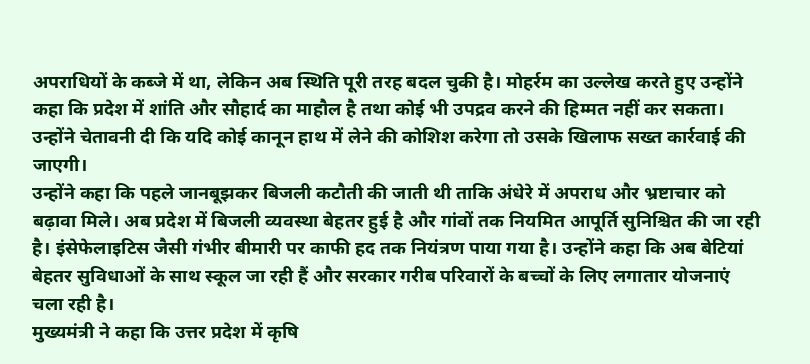अपराधियों के कब्जे में था, लेकिन अब स्थिति पूरी तरह बदल चुकी है। मोहर्रम का उल्लेख करते हुए उन्होंने कहा कि प्रदेश में शांति और सौहार्द का माहौल है तथा कोई भी उपद्रव करने की हिम्मत नहीं कर सकता। उन्होंने चेतावनी दी कि यदि कोई कानून हाथ में लेने की कोशिश करेगा तो उसके खिलाफ सख्त कार्रवाई की जाएगी।
उन्होंने कहा कि पहले जानबूझकर बिजली कटौती की जाती थी ताकि अंधेरे में अपराध और भ्रष्टाचार को बढ़ावा मिले। अब प्रदेश में बिजली व्यवस्था बेहतर हुई है और गांवों तक नियमित आपूर्ति सुनिश्चित की जा रही है। इंसेफेलाइटिस जैसी गंभीर बीमारी पर काफी हद तक नियंत्रण पाया गया है। उन्होंने कहा कि अब बेटियां बेहतर सुविधाओं के साथ स्कूल जा रही हैं और सरकार गरीब परिवारों के बच्चों के लिए लगातार योजनाएं चला रही है।
मुख्यमंत्री ने कहा कि उत्तर प्रदेश में कृषि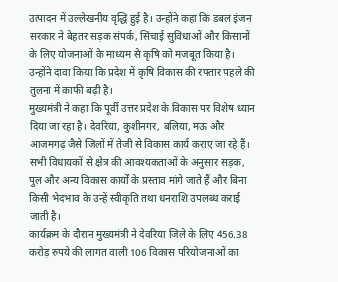उत्पादन में उल्लेखनीय वृद्धि हुई है। उन्होंने कहा कि डबल इंजन सरकार ने बेहतर सड़क संपर्क, सिंचाई सुविधाओं और किसानों के लिए योजनाओं के माध्यम से कृषि को मजबूत किया है। उन्होंने दावा किया कि प्रदेश में कृषि विकास की रफ्तार पहले की तुलना में काफी बढ़ी है।
मुख्यमंत्री ने कहा कि पूर्वी उत्तर प्रदेश के विकास पर विशेष ध्यान दिया जा रहा है। देवरिया, कुशीनगर, बलिया, मऊ और आजमगढ़ जैसे जिलों में तेजी से विकास कार्य कराए जा रहे हैं। सभी विधायकों से क्षेत्र की आवश्यकताओं के अनुसार सड़क, पुल और अन्य विकास कार्यों के प्रस्ताव मांगे जाते हैं और बिना किसी भेदभाव के उन्हें स्वीकृति तथा धनराशि उपलब्ध कराई जाती है।
कार्यक्रम के दौरान मुख्यमंत्री ने देवरिया जिले के लिए 456.38 करोड़ रुपये की लागत वाली 106 विकास परियोजनाओं का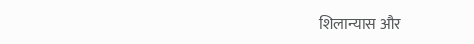शिलान्यास और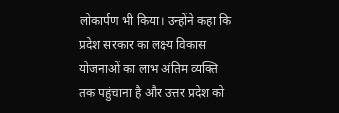लोकार्पण भी किया। उन्होंने कहा कि प्रदेश सरकार का लक्ष्य विकास योजनाओं का लाभ अंतिम व्यक्ति तक पहुंचाना है और उत्तर प्रदेश को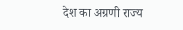देश का अग्रणी राज्य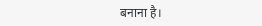बनाना है।